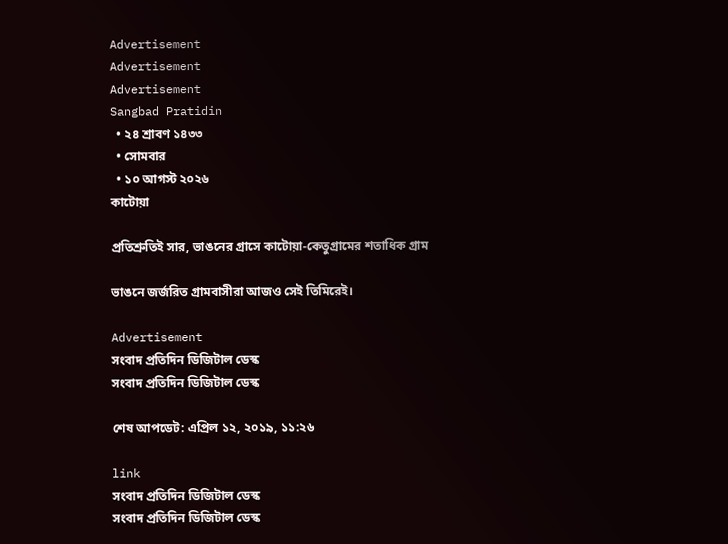Advertisement
Advertisement
Advertisement
Sangbad Pratidin
  • ২৪ শ্রাবণ ১৪৩৩
  • সোমবার
  • ১০ আগস্ট ২০২৬
কাটোয়া

প্রতিশ্রুতিই সার, ভাঙনের গ্রাসে কাটোয়া-কেতুগ্রামের শতাধিক গ্রাম

ভাঙনে জর্জরিত গ্রামবাসীরা আজও সেই তিমিরেই।

Advertisement
সংবাদ প্রতিদিন ডিজিটাল ডেস্ক
সংবাদ প্রতিদিন ডিজিটাল ডেস্ক

শেষ আপডেট: এপ্রিল ১২, ২০১৯, ১১:২৬

link
সংবাদ প্রতিদিন ডিজিটাল ডেস্ক
সংবাদ প্রতিদিন ডিজিটাল ডেস্ক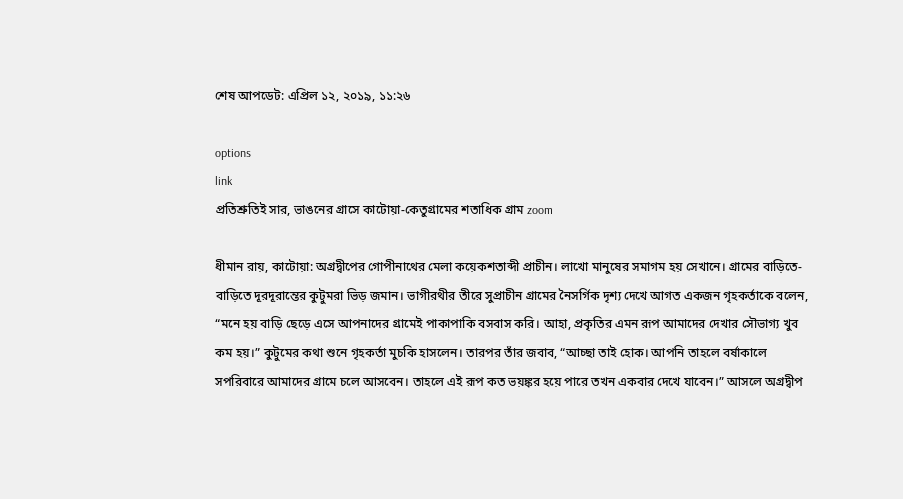শেষ আপডেট: এপ্রিল ১২, ২০১৯, ১১:২৬

options
link
প্রতিশ্রুতিই সার, ভাঙনের গ্রাসে কাটোয়া-কেতুগ্রামের শতাধিক গ্রাম zoom

ধীমান রায়, কাটোয়া: অগ্রদ্বীপের গোপীনাথের মেলা কয়েকশতাব্দী প্রাচীন। লাখো মানুষের সমাগম হয় সেখানে। গ্রামের বাড়িতে-বাড়িতে দূরদূরান্তের কুটুমরা ভিড় জমান। ভাগীরথীর তীরে সুপ্রাচীন গ্রামের নৈসর্গিক দৃশ্য দেখে আগত একজন গৃহকর্তাকে বলেন, “মনে হয় বাড়ি ছেড়ে এসে আপনাদের গ্রামেই পাকাপাকি বসবাস করি। আহা, প্রকৃতির এমন রূপ আমাদের দেখার সৌভাগ্য খুব কম হয়।” কুটুমের কথা শুনে গৃহকর্তা মুচকি হাসলেন। তারপর তাঁর জবাব, “আচ্ছা তাই হোক। আপনি তাহলে বর্ষাকালে সপরিবারে আমাদের গ্রামে চলে আসবেন। তাহলে এই রূপ কত ভয়ঙ্কর হয়ে পারে তখন একবার দেখে যাবেন।” আসলে অগ্রদ্বীপ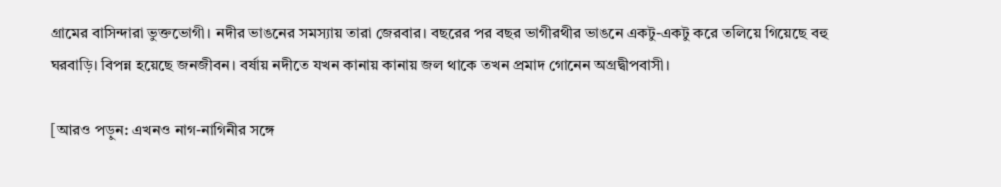গ্রামের বাসিন্দারা ভুক্তভোগী। নদীর ভাঙনের সমস্যায় তারা জেরবার। বছরের পর বছর ভাগীরথীর ভাঙনে একটু-একটু করে তলিয়ে গিয়েছে বহু ঘরবাড়ি। বিপন্ন হয়েছে জনজীবন। বর্ষায় নদীতে যখন কানায় কানায় জল থাকে তখন প্রমাদ গোনেন অগ্রদ্বীপবাসী।

[আরও পড়ুন: এখনও নাগ-নাগিনীর সঙ্গে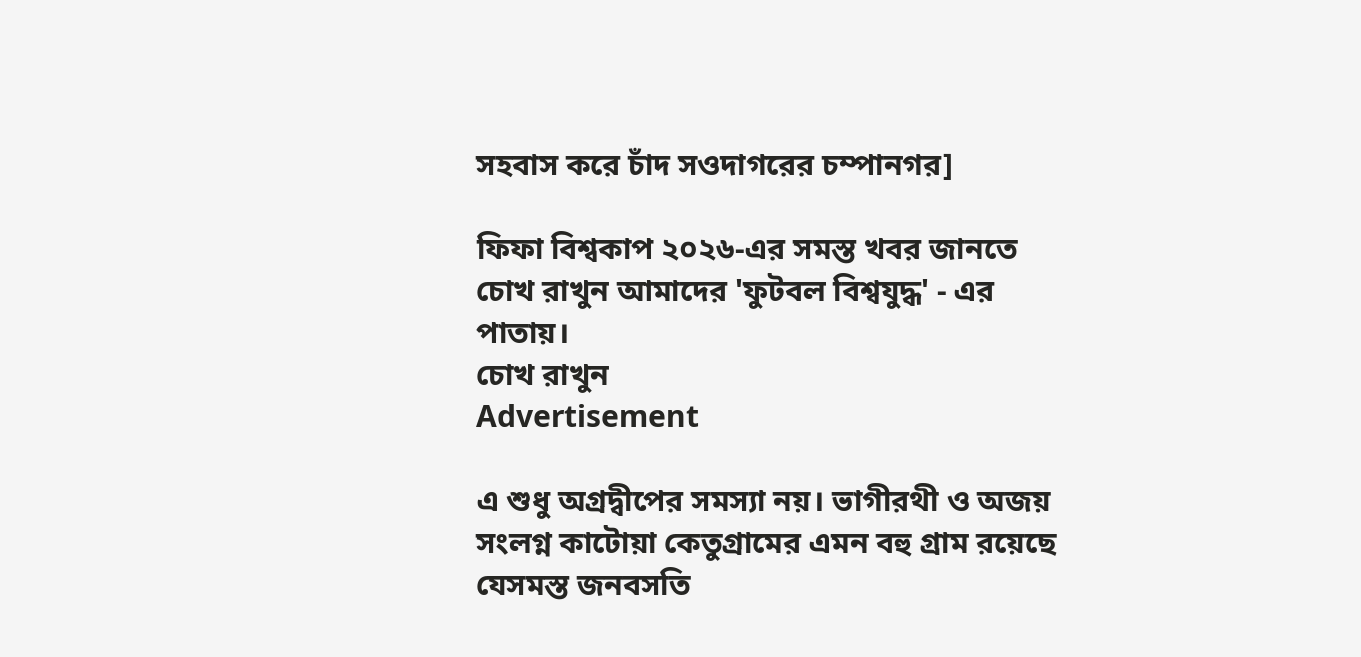সহবাস করে চাঁদ সওদাগরের চম্পানগর]

ফিফা বিশ্বকাপ ২০২৬-এর সমস্ত খবর জানতে চোখ রাখুন আমাদের 'ফুটবল বিশ্বযুদ্ধ' - এর পাতায়।
চোখ রাখুন
Advertisement

এ শুধু অগ্রদ্বীপের সমস্যা নয়। ভাগীরথী ও অজয় সংলগ্ন কাটোয়া কেতুগ্রামের এমন বহু গ্রাম রয়েছে যেসমস্ত জনবসতি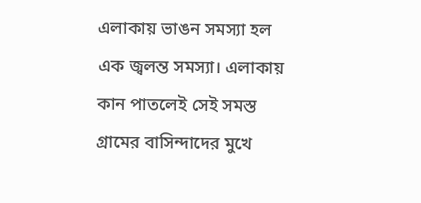এলাকায় ভাঙন সমস্যা হল এক জ্বলন্ত সমস্যা। এলাকায় কান পাতলেই সেই সমস্ত গ্রামের বাসিন্দাদের মুখে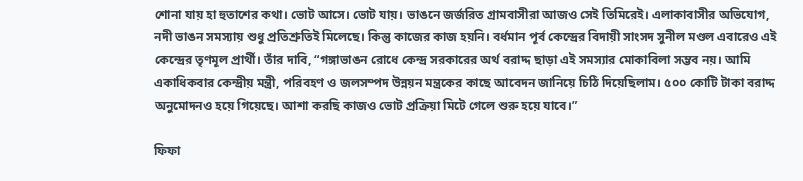শোনা যায় হা হুতাশের কথা। ভোট আসে। ভোট যায়। ভাঙনে জর্জরিত গ্রামবাসীরা আজও সেই তিমিরেই। এলাকাবাসীর অভিযোগ, নদী ভাঙন সমস্যায় শুধু প্রতিশ্রুতিই মিলেছে। কিন্তু কাজের কাজ হয়নি। বর্ধমান পূর্ব কেন্দ্রের বিদায়ী সাংসদ সুনীল মণ্ডল এবারেও এই কেন্দ্রের তৃণমূল প্রার্থী। তাঁর দাবি, “গঙ্গাভাঙন রোধে কেন্দ্র সরকারের অর্থ বরাদ্দ ছাড়া এই সমস্যার মোকাবিলা সম্ভব নয়। আমি একাধিকবার কেন্দ্রীয় মন্ত্রী, পরিবহণ ও জলসম্পদ উন্নয়ন মন্ত্রকের কাছে আবেদন জানিয়ে চিঠি দিয়েছিলাম। ৫০০ কোটি টাকা বরাদ্দ অনুমোদনও হয়ে গিয়েছে। আশা করছি কাজও ভোট প্রক্রিয়া মিটে গেলে শুরু হয়ে যাবে।”

ফিফা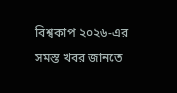বিশ্বকাপ ২০২৬-এর সমস্ত খবর জানতে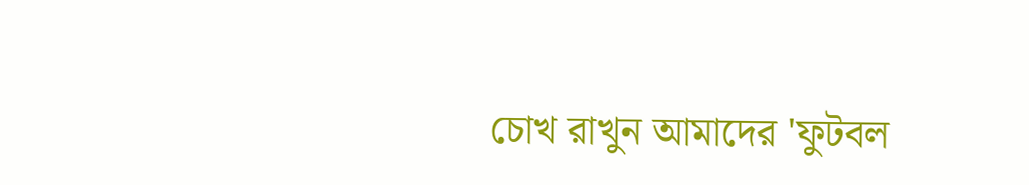চোখ রাখুন আমাদের 'ফুটবল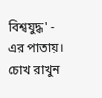বিশ্বযুদ্ধ' - এর পাতায়।
চোখ রাখুন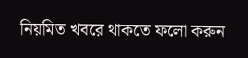নিয়মিত খবরে থাকতে ফলো করুন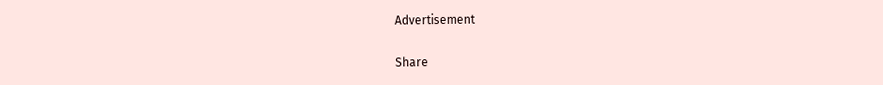Advertisement

Share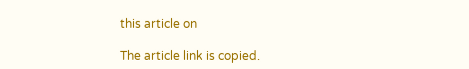this article on

The article link is copied.